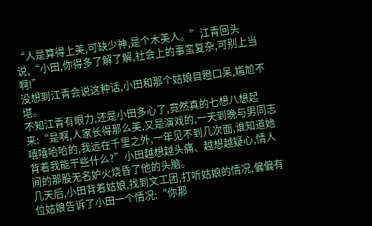“人是算得上美,可缺少神,是个木美人。”江青回头说,“小田,你得多了解了解,社会上的事蛮复杂,可别上当啊!”
没想到江青会说这种话,小田和那个姑娘目瞪口呆,尴尬不堪。
不知江青有眼力,还是小田多心了,竟然真的七想八想起来:“是啊,人家长得那么美,又是演戏的,一天到晚与男同志嘻嘻哈哈的,我远在千里之外,一年见不到几次面,谁知道她背着我能干些什么?”小田越想越头痛、越想越疑心,情人间的那股无名妒火烧昏了他的头脑。
几天后,小田背着姑娘,找到文工团,打听姑娘的情况,偏偏有位姑娘告诉了小田一个情况:“你那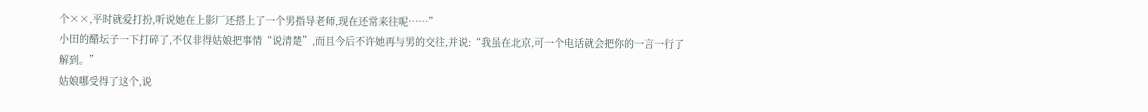个××,平时就爱打扮,听说她在上影厂还搭上了一个男指导老师,现在还常来往呢……”
小田的醋坛子一下打碎了,不仅非得姑娘把事情“说清楚”,而且今后不许她再与男的交往,并说:“我虽在北京,可一个电话就会把你的一言一行了解到。”
姑娘哪受得了这个,说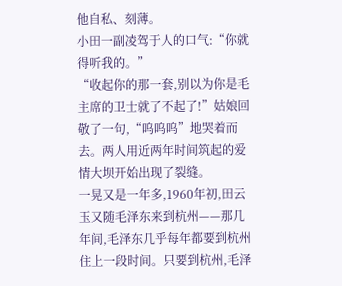他自私、刻薄。
小田一副凌驾于人的口气:“你就得听我的。”
“收起你的那一套,别以为你是毛主席的卫士就了不起了!”姑娘回敬了一句,“呜呜呜”地哭着而去。两人用近两年时间筑起的爱情大坝开始出现了裂缝。
一晃又是一年多,1960年初,田云玉又随毛泽东来到杭州——那几年间,毛泽东几乎每年都要到杭州住上一段时间。只要到杭州,毛泽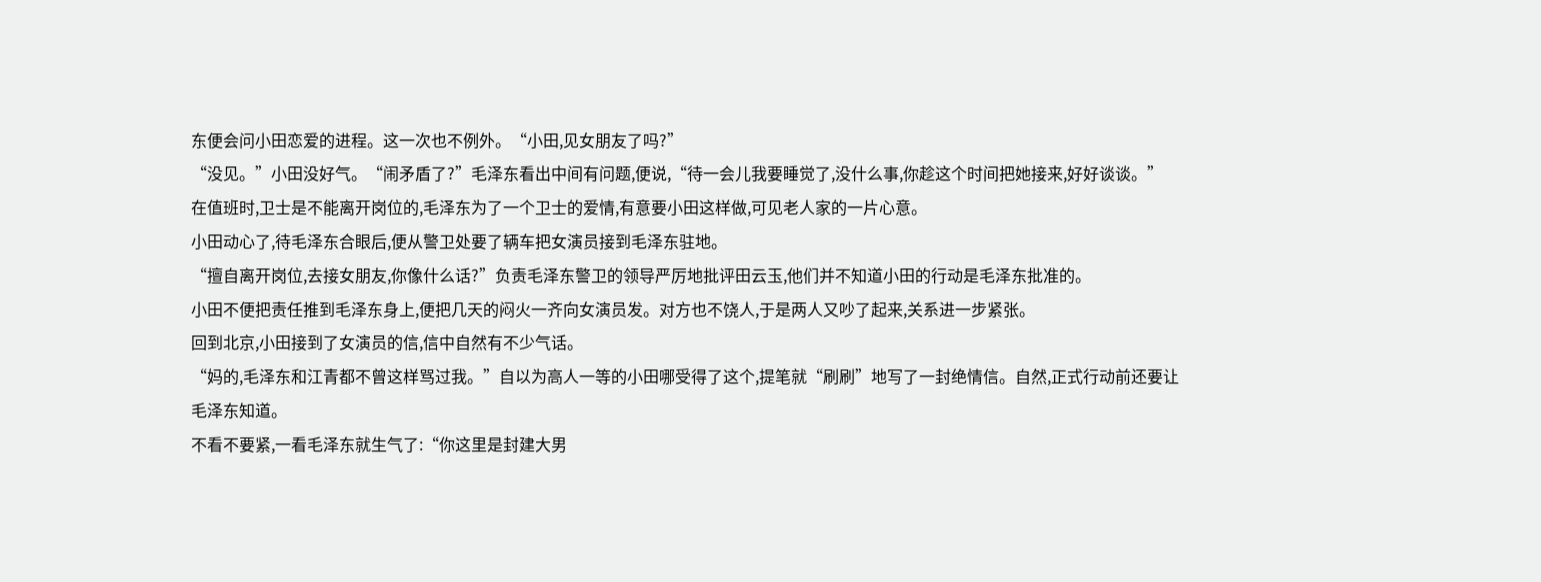东便会问小田恋爱的进程。这一次也不例外。“小田,见女朋友了吗?”
“没见。”小田没好气。“闹矛盾了?”毛泽东看出中间有问题,便说,“待一会儿我要睡觉了,没什么事,你趁这个时间把她接来,好好谈谈。”
在值班时,卫士是不能离开岗位的,毛泽东为了一个卫士的爱情,有意要小田这样做,可见老人家的一片心意。
小田动心了,待毛泽东合眼后,便从警卫处要了辆车把女演员接到毛泽东驻地。
“擅自离开岗位,去接女朋友,你像什么话?”负责毛泽东警卫的领导严厉地批评田云玉,他们并不知道小田的行动是毛泽东批准的。
小田不便把责任推到毛泽东身上,便把几天的闷火一齐向女演员发。对方也不饶人,于是两人又吵了起来,关系进一步紧张。
回到北京,小田接到了女演员的信,信中自然有不少气话。
“妈的,毛泽东和江青都不曾这样骂过我。”自以为高人一等的小田哪受得了这个,提笔就“刷刷”地写了一封绝情信。自然,正式行动前还要让毛泽东知道。
不看不要紧,一看毛泽东就生气了:“你这里是封建大男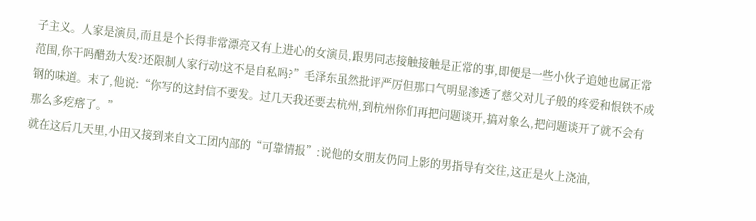子主义。人家是演员,而且是个长得非常漂亮又有上进心的女演员,跟男同志接触接触是正常的事,即便是一些小伙子追她也属正常范围,你干吗醋劲大发?还限制人家行动!这不是自私吗?”毛泽东虽然批评严厉但那口气明显渗透了慈父对儿子般的疼爱和恨铁不成钢的味道。末了,他说:“你写的这封信不要发。过几天我还要去杭州,到杭州你们再把问题谈开,搞对象么,把问题谈开了就不会有那么多疙瘩了。”
就在这后几天里,小田又接到来自文工团内部的“可靠情报”:说他的女朋友仍同上影的男指导有交往,这正是火上浇油,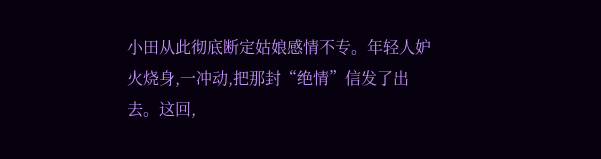小田从此彻底断定姑娘感情不专。年轻人妒火烧身,一冲动,把那封“绝情”信发了出去。这回,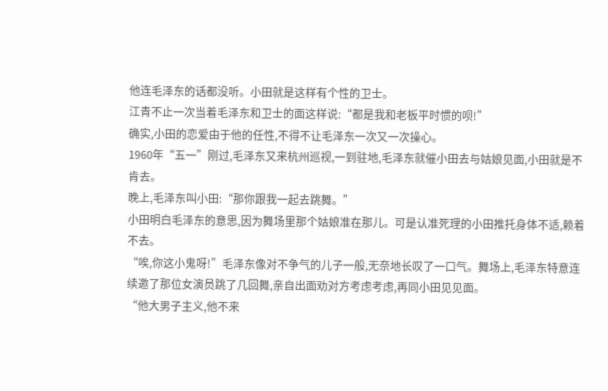他连毛泽东的话都没听。小田就是这样有个性的卫士。
江青不止一次当着毛泽东和卫士的面这样说:“都是我和老板平时惯的呗!”
确实,小田的恋爱由于他的任性,不得不让毛泽东一次又一次操心。
1960年“五一”刚过,毛泽东又来杭州巡视,一到驻地,毛泽东就催小田去与姑娘见面,小田就是不肯去。
晚上,毛泽东叫小田:“那你跟我一起去跳舞。”
小田明白毛泽东的意思,因为舞场里那个姑娘准在那儿。可是认准死理的小田推托身体不适,赖着不去。
“唉,你这小鬼呀!”毛泽东像对不争气的儿子一般,无奈地长叹了一口气。舞场上,毛泽东特意连续邀了那位女演员跳了几回舞,亲自出面劝对方考虑考虑,再同小田见见面。
“他大男子主义,他不来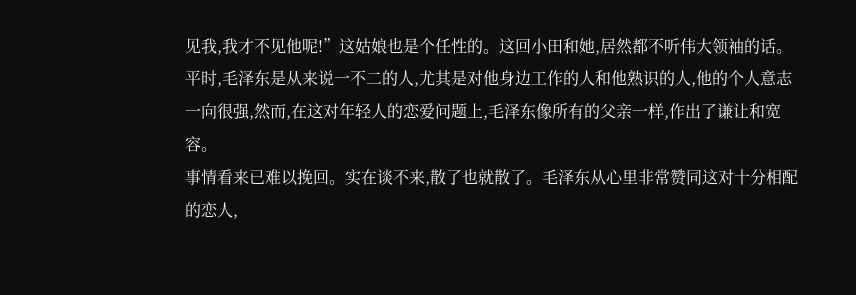见我,我才不见他呢!”这姑娘也是个任性的。这回小田和她,居然都不听伟大领袖的话。平时,毛泽东是从来说一不二的人,尤其是对他身边工作的人和他熟识的人,他的个人意志一向很强,然而,在这对年轻人的恋爱问题上,毛泽东像所有的父亲一样,作出了谦让和宽容。
事情看来已难以挽回。实在谈不来,散了也就散了。毛泽东从心里非常赞同这对十分相配的恋人,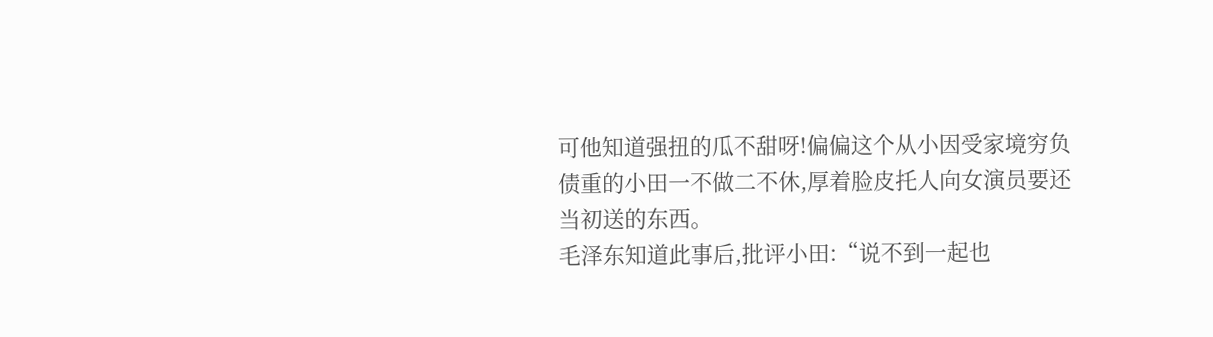可他知道强扭的瓜不甜呀!偏偏这个从小因受家境穷负债重的小田一不做二不休,厚着脸皮托人向女演员要还当初送的东西。
毛泽东知道此事后,批评小田:“说不到一起也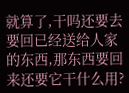就算了,干吗还要去要回已经送给人家的东西,那东西要回来还要它干什么用?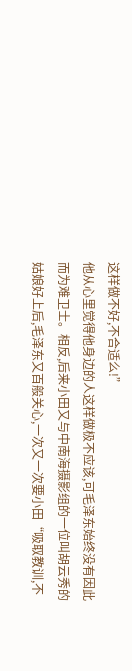这样做不好,不合适么!”
他从心里觉得他身边的人这样做极不应该,可毛泽东始终没有因此而为难卫士。相反,后来小田又与中南海摄影组的一位叫胡云秀的姑娘好上后,毛泽东又百般关心,一次又一次要小田“吸取教训,不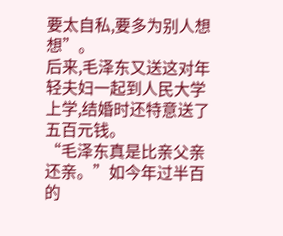要太自私,要多为别人想想”。
后来,毛泽东又送这对年轻夫妇一起到人民大学上学,结婚时还特意送了五百元钱。
“毛泽东真是比亲父亲还亲。”如今年过半百的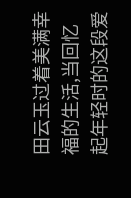田云玉过着美满幸福的生活,当回忆起年轻时的这段爱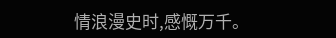情浪漫史时,感慨万千。